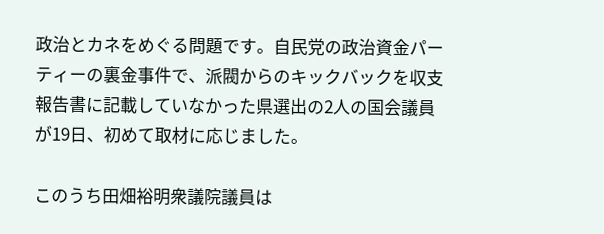政治とカネをめぐる問題です。自民党の政治資金パーティーの裏金事件で、派閥からのキックバックを収支報告書に記載していなかった県選出の2人の国会議員が19日、初めて取材に応じました。

このうち田畑裕明衆議院議員は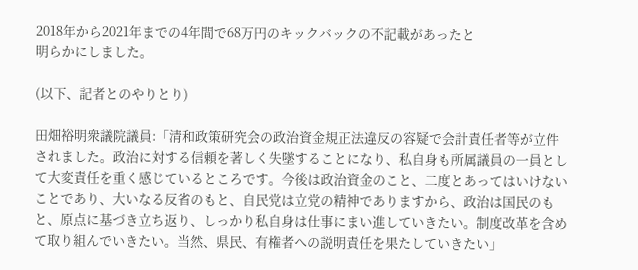2018年から2021年までの4年間で68万円のキックバックの不記載があったと
明らかにしました。

(以下、記者とのやりとり)

田畑裕明衆議院議員:「清和政策研究会の政治資金規正法違反の容疑で会計責任者等が立件されました。政治に対する信頼を著しく失墜することになり、私自身も所属議員の一員として大変責任を重く感じているところです。今後は政治資金のこと、二度とあってはいけないことであり、大いなる反省のもと、自民党は立党の精神でありますから、政治は国民のもと、原点に基づき立ち返り、しっかり私自身は仕事にまい進していきたい。制度改革を含めて取り組んでいきたい。当然、県民、有権者への説明責任を果たしていきたい」